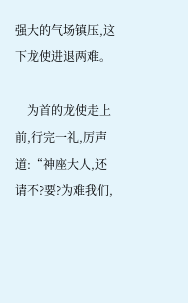强大的气场镇压,这下龙使进退两难。

    为首的龙使走上前,行完一礼,厉声道:“神座大人,还请不?要?为难我们,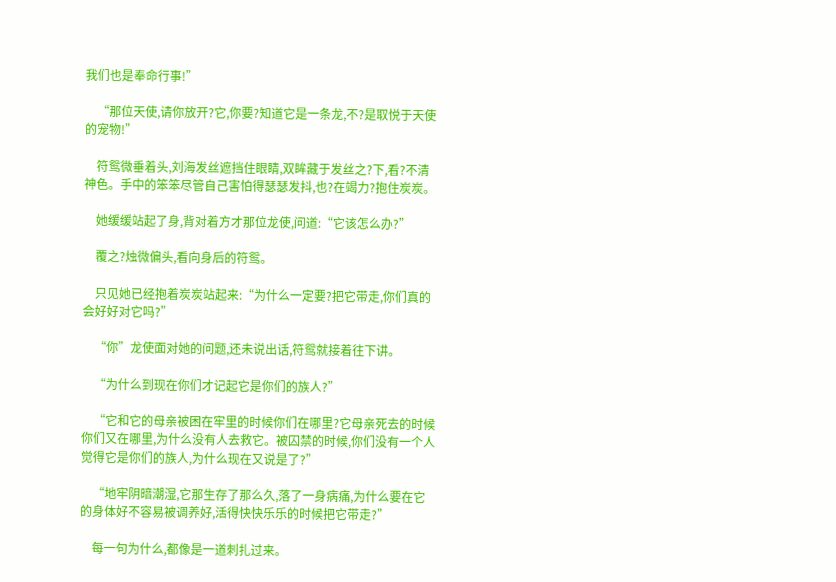我们也是奉命行事!”

    “那位天使,请你放开?它,你要?知道它是一条龙,不?是取悦于天使的宠物!”

    符鸳微垂着头,刘海发丝遮挡住眼睛,双眸藏于发丝之?下,看?不清神色。手中的笨笨尽管自己害怕得瑟瑟发抖,也?在竭力?抱住炭炭。

    她缓缓站起了身,背对着方才那位龙使,问道:“它该怎么办?”

    覆之?烛微偏头,看向身后的符鸳。

    只见她已经抱着炭炭站起来:“为什么一定要?把它带走,你们真的会好好对它吗?”

    “你”龙使面对她的问题,还未说出话,符鸳就接着往下讲。

    “为什么到现在你们才记起它是你们的族人?”

    “它和它的母亲被困在牢里的时候你们在哪里?它母亲死去的时候你们又在哪里,为什么没有人去救它。被囚禁的时候,你们没有一个人觉得它是你们的族人,为什么现在又说是了?”

    “地牢阴暗潮湿,它那生存了那么久,落了一身病痛,为什么要在它的身体好不容易被调养好,活得快快乐乐的时候把它带走?”

    每一句为什么,都像是一道刺扎过来。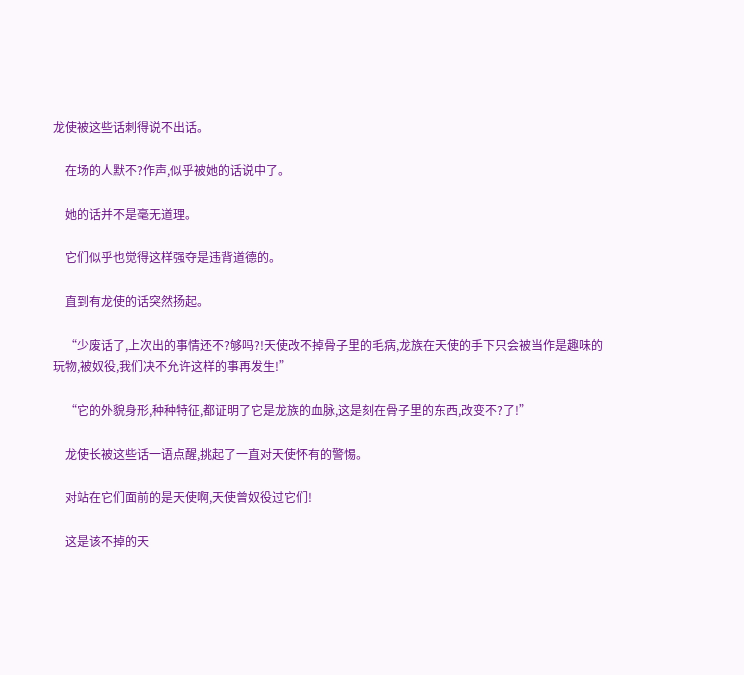龙使被这些话刺得说不出话。

    在场的人默不?作声,似乎被她的话说中了。

    她的话并不是毫无道理。

    它们似乎也觉得这样强夺是违背道德的。

    直到有龙使的话突然扬起。

    “少废话了,上次出的事情还不?够吗?!天使改不掉骨子里的毛病,龙族在天使的手下只会被当作是趣味的玩物,被奴役,我们决不允许这样的事再发生!”

    “它的外貌身形,种种特征,都证明了它是龙族的血脉,这是刻在骨子里的东西,改变不?了!”

    龙使长被这些话一语点醒,挑起了一直对天使怀有的警惕。

    对站在它们面前的是天使啊,天使曾奴役过它们!

    这是该不掉的天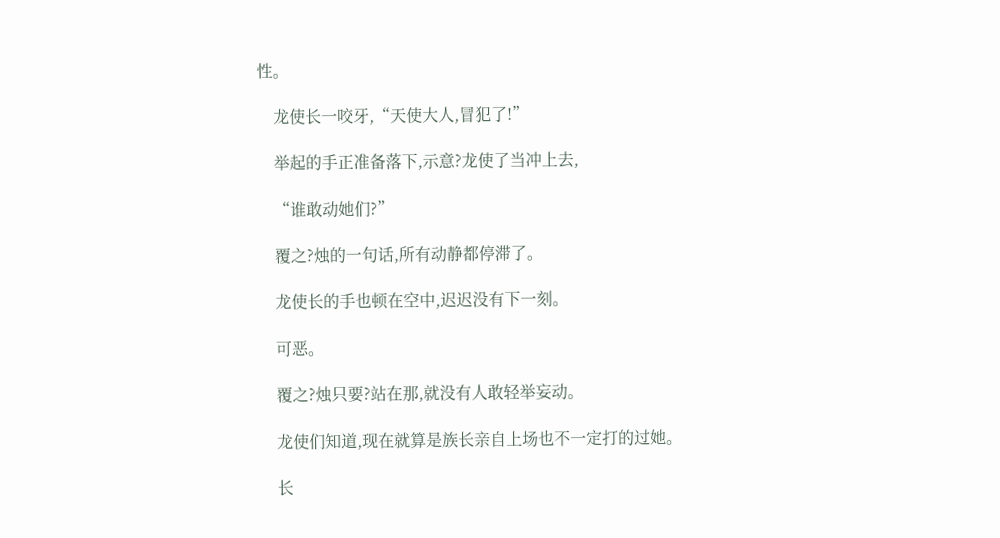性。

    龙使长一咬牙,“天使大人,冒犯了!”

    举起的手正准备落下,示意?龙使了当冲上去,

    “谁敢动她们?”

    覆之?烛的一句话,所有动静都停滞了。

    龙使长的手也顿在空中,迟迟没有下一刻。

    可恶。

    覆之?烛只要?站在那,就没有人敢轻举妄动。

    龙使们知道,现在就算是族长亲自上场也不一定打的过她。

    长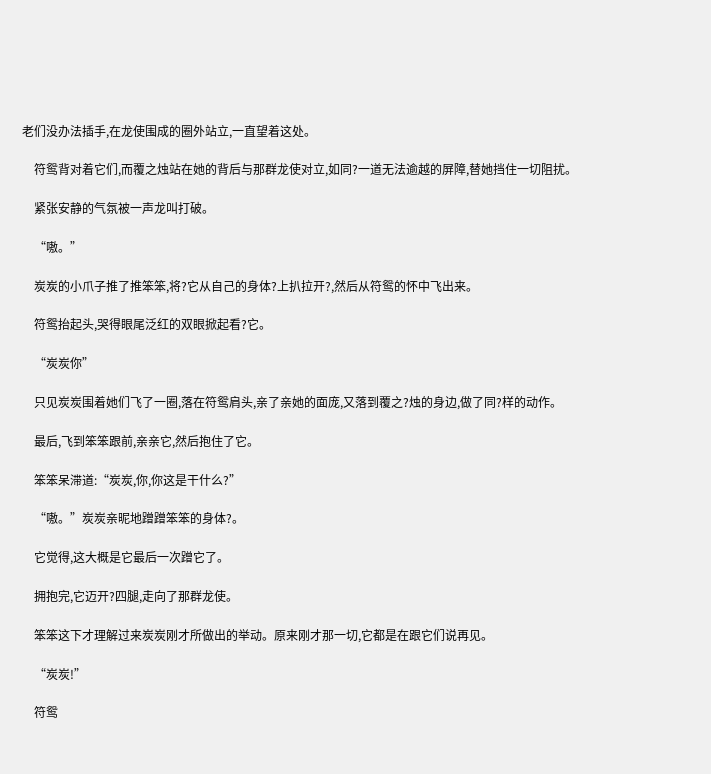老们没办法插手,在龙使围成的圈外站立,一直望着这处。

    符鸳背对着它们,而覆之烛站在她的背后与那群龙使对立,如同?一道无法逾越的屏障,替她挡住一切阻扰。

    紧张安静的气氛被一声龙叫打破。

    “嗷。”

    炭炭的小爪子推了推笨笨,将?它从自己的身体?上扒拉开?,然后从符鸳的怀中飞出来。

    符鸳抬起头,哭得眼尾泛红的双眼掀起看?它。

    “炭炭你”

    只见炭炭围着她们飞了一圈,落在符鸳肩头,亲了亲她的面庞,又落到覆之?烛的身边,做了同?样的动作。

    最后,飞到笨笨跟前,亲亲它,然后抱住了它。

    笨笨呆滞道:“炭炭,你,你这是干什么?”

    “嗷。”炭炭亲昵地蹭蹭笨笨的身体?。

    它觉得,这大概是它最后一次蹭它了。

    拥抱完,它迈开?四腿,走向了那群龙使。

    笨笨这下才理解过来炭炭刚才所做出的举动。原来刚才那一切,它都是在跟它们说再见。

    “炭炭!”

    符鸳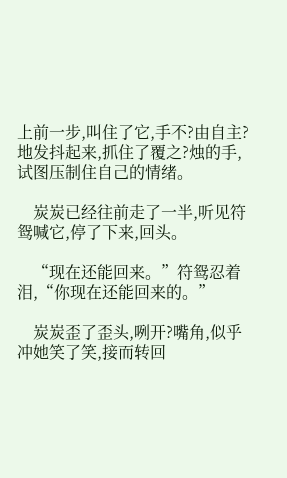上前一步,叫住了它,手不?由自主?地发抖起来,抓住了覆之?烛的手,试图压制住自己的情绪。

    炭炭已经往前走了一半,听见符鸳喊它,停了下来,回头。

    “现在还能回来。”符鸳忍着泪,“你现在还能回来的。”

    炭炭歪了歪头,咧开?嘴角,似乎冲她笑了笑,接而转回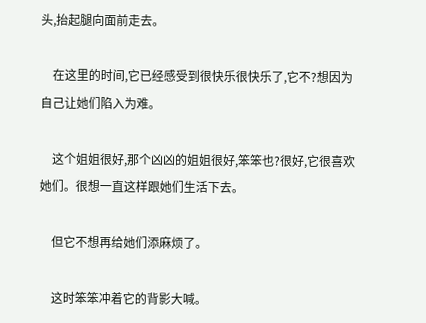头,抬起腿向面前走去。

    在这里的时间,它已经感受到很快乐很快乐了,它不?想因为自己让她们陷入为难。

    这个姐姐很好,那个凶凶的姐姐很好,笨笨也?很好,它很喜欢她们。很想一直这样跟她们生活下去。

    但它不想再给她们添麻烦了。

    这时笨笨冲着它的背影大喊。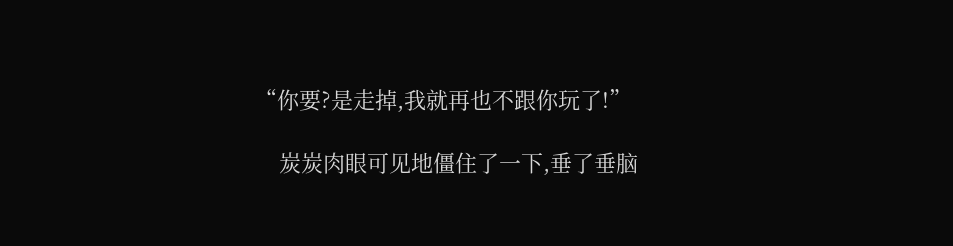“你要?是走掉,我就再也不跟你玩了!”

    炭炭肉眼可见地僵住了一下,垂了垂脑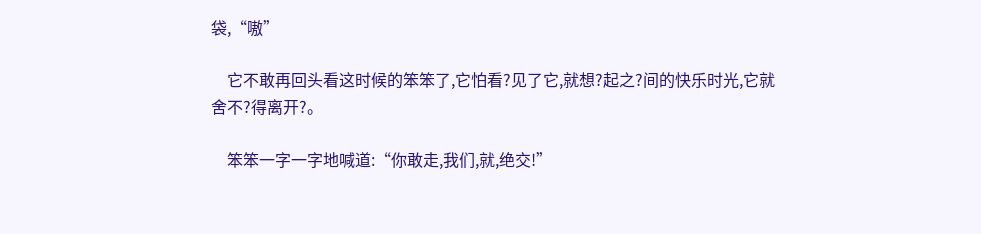袋,“嗷”

    它不敢再回头看这时候的笨笨了,它怕看?见了它,就想?起之?间的快乐时光,它就舍不?得离开?。

    笨笨一字一字地喊道:“你敢走,我们,就,绝交!”